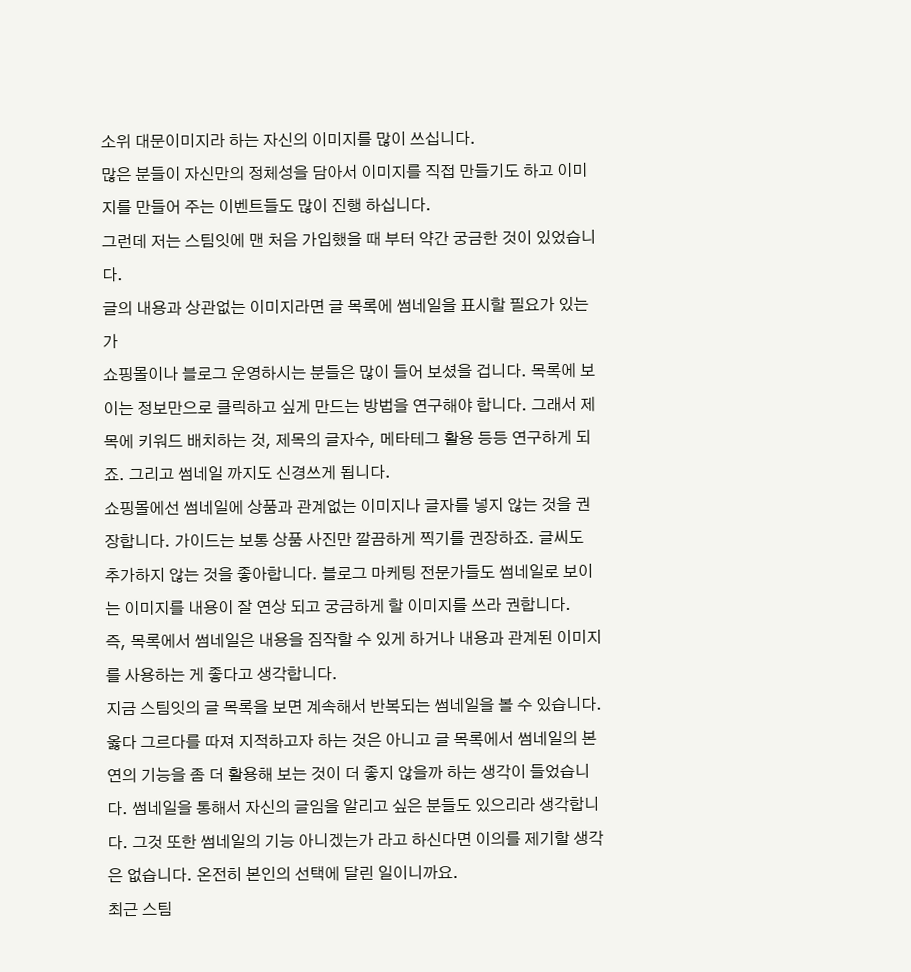소위 대문이미지라 하는 자신의 이미지를 많이 쓰십니다.
많은 분들이 자신만의 정체성을 담아서 이미지를 직접 만들기도 하고 이미지를 만들어 주는 이벤트들도 많이 진행 하십니다.
그런데 저는 스팀잇에 맨 처음 가입했을 때 부터 약간 궁금한 것이 있었습니다.
글의 내용과 상관없는 이미지라면 글 목록에 썸네일을 표시할 필요가 있는가
쇼핑몰이나 블로그 운영하시는 분들은 많이 들어 보셨을 겁니다. 목록에 보이는 정보만으로 클릭하고 싶게 만드는 방법을 연구해야 합니다. 그래서 제목에 키워드 배치하는 것, 제목의 글자수, 메타테그 활용 등등 연구하게 되죠. 그리고 썸네일 까지도 신경쓰게 됩니다.
쇼핑몰에선 썸네일에 상품과 관계없는 이미지나 글자를 넣지 않는 것을 권장합니다. 가이드는 보통 상품 사진만 깔끔하게 찍기를 권장하죠. 글씨도 추가하지 않는 것을 좋아합니다. 블로그 마케팅 전문가들도 썸네일로 보이는 이미지를 내용이 잘 연상 되고 궁금하게 할 이미지를 쓰라 권합니다.
즉, 목록에서 썸네일은 내용을 짐작할 수 있게 하거나 내용과 관계된 이미지를 사용하는 게 좋다고 생각합니다.
지금 스팀잇의 글 목록을 보면 계속해서 반복되는 썸네일을 볼 수 있습니다. 옳다 그르다를 따져 지적하고자 하는 것은 아니고 글 목록에서 썸네일의 본연의 기능을 좀 더 활용해 보는 것이 더 좋지 않을까 하는 생각이 들었습니다. 썸네일을 통해서 자신의 글임을 알리고 싶은 분들도 있으리라 생각합니다. 그것 또한 썸네일의 기능 아니겠는가 라고 하신다면 이의를 제기할 생각은 없습니다. 온전히 본인의 선택에 달린 일이니까요.
최근 스팀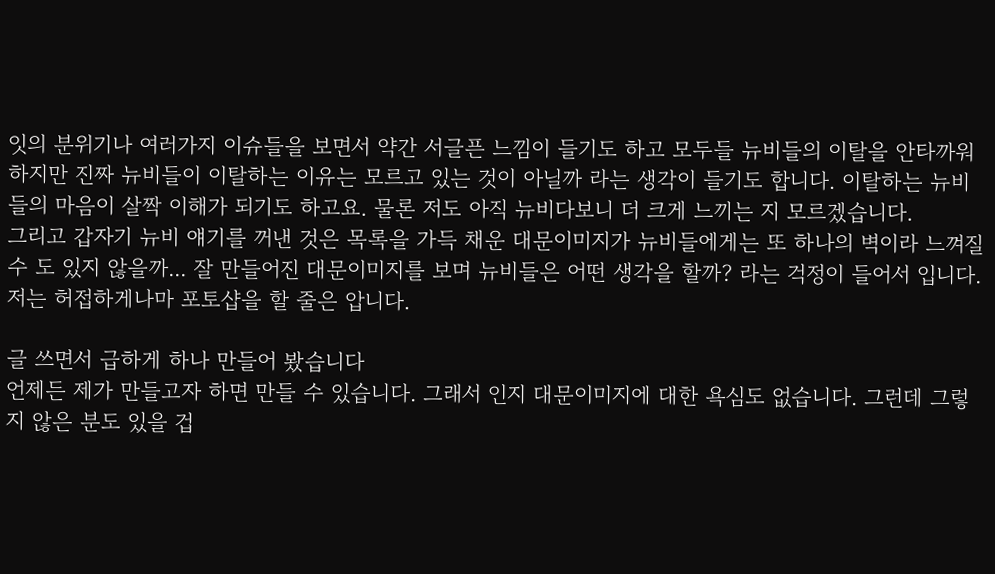잇의 분위기나 여러가지 이슈들을 보면서 약간 서글픈 느낌이 들기도 하고 모두들 뉴비들의 이탈을 안타까워 하지만 진짜 뉴비들이 이탈하는 이유는 모르고 있는 것이 아닐까 라는 생각이 들기도 합니다. 이탈하는 뉴비들의 마음이 살짝 이해가 되기도 하고요. 물론 저도 아직 뉴비다보니 더 크게 느끼는 지 모르겠습니다.
그리고 갑자기 뉴비 얘기를 꺼낸 것은 목록을 가득 채운 대문이미지가 뉴비들에게는 또 하나의 벽이라 느껴질 수 도 있지 않을까... 잘 만들어진 대문이미지를 보며 뉴비들은 어떤 생각을 할까? 라는 걱정이 들어서 입니다.
저는 허접하게나마 포토샵을 할 줄은 압니다.

글 쓰면서 급하게 하나 만들어 봤습니다
언제든 제가 만들고자 하면 만들 수 있습니다. 그래서 인지 대문이미지에 대한 욕심도 없습니다. 그런데 그렇지 않은 분도 있을 겁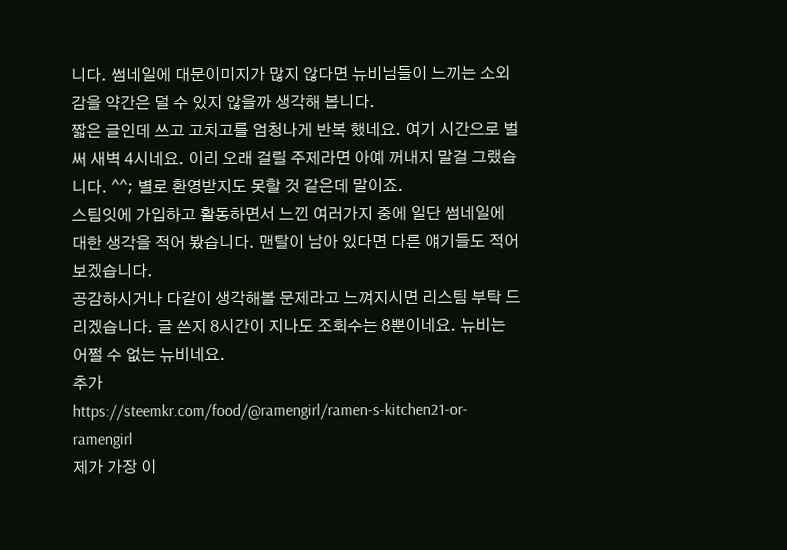니다. 썸네일에 대문이미지가 많지 않다면 뉴비님들이 느끼는 소외감을 약간은 덜 수 있지 않을까 생각해 봅니다.
짧은 글인데 쓰고 고치고를 엄청나게 반복 했네요. 여기 시간으로 벌써 새벽 4시네요. 이리 오래 걸릴 주제라면 아예 꺼내지 말걸 그랬습니다. ^^; 별로 환영받지도 못할 것 같은데 말이죠.
스팀잇에 가입하고 활동하면서 느낀 여러가지 중에 일단 썸네일에 대한 생각을 적어 봤습니다. 맨탈이 남아 있다면 다른 얘기들도 적어 보겠습니다.
공감하시거나 다같이 생각해볼 문제라고 느껴지시면 리스팀 부탁 드리겠습니다. 글 쓴지 8시간이 지나도 조회수는 8뿐이네요. 뉴비는 어쩔 수 없는 뉴비네요.
추가
https://steemkr.com/food/@ramengirl/ramen-s-kitchen21-or-ramengirl
제가 가장 이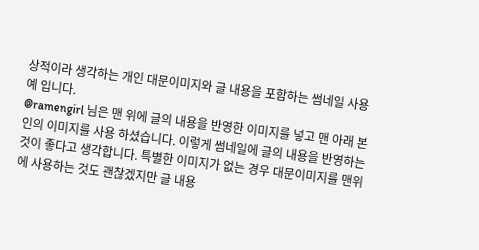상적이라 생각하는 개인 대문이미지와 글 내용을 포함하는 썸네일 사용 예 입니다.
@ramengirl 님은 맨 위에 글의 내용을 반영한 이미지를 넣고 맨 아래 본인의 이미지를 사용 하셨습니다. 이렇게 썸네일에 글의 내용을 반영하는 것이 좋다고 생각합니다. 특별한 이미지가 없는 경우 대문이미지를 맨위에 사용하는 것도 괜찮겠지만 글 내용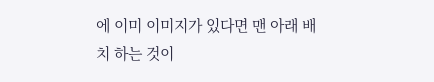에 이미 이미지가 있다면 맨 아래 배치 하는 것이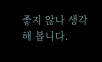좋지 않나 생각해 봅니다.